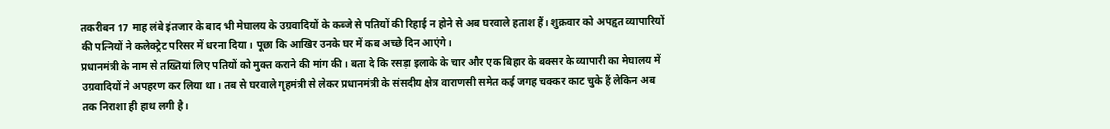तकरीबन 17 माह लंबे इंतजार के बाद भी मेघालय के उग्रवादियों के कब्जे से पतियों की रिहाई न होने से अब घरवाले हताश हैं। शुक्रवार को अपहृत व्यापारियों की पत्नियों ने कलेक्ट्रेट परिसर में धरना दिया। पूछा कि आखिर उनके घर में कब अच्छे दिन आएंगे।
प्रधानमंत्री के नाम से तख्तियां लिए पतियों को मुक्त कराने की मांग की। बता दे कि रसड़ा इलाके के चार और एक बिहार के बक्सर के व्यापारी का मेघालय में उग्रवादियों ने अपहरण कर लिया था। तब से घरवाले गृहमंत्री से लेकर प्रधानमंत्री के संसदीय क्षेत्र वाराणसी समेत कई जगह चक्कर काट चुके हैं लेकिन अब तक निराशा ही हाथ लगी है।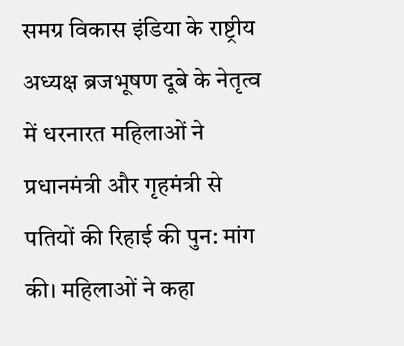समग्र विकास इंडिया के राष्ट्रीय अध्यक्ष ब्रजभूषण दूबे के नेतृत्व में धरनारत महिलाओं ने प्रधानमंत्री और गृहमंत्री से पतियों की रिहाई की पुन: मांग की। महिलाओं ने कहा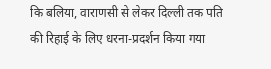कि बलिया, वाराणसी से लेकर दिल्ली तक पति की रिहाई के लिए धरना-प्रदर्शन किया गया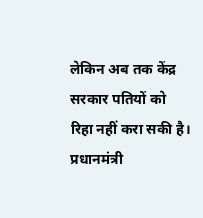लेकिन अब तक केंद्र सरकार पतियों को रिहा नहीं करा सकी है।
प्रधानमंत्री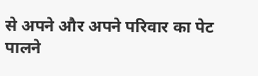से अपने और अपने परिवार का पेट पालने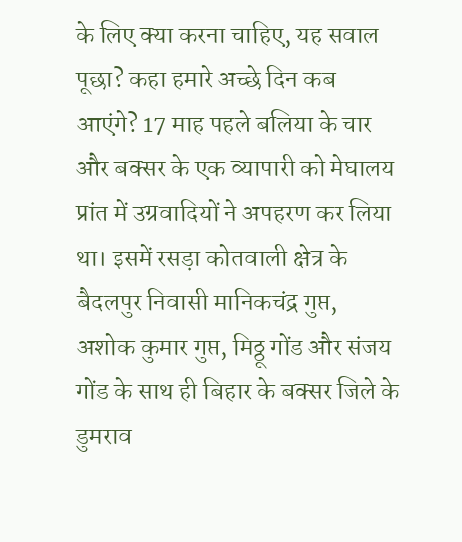के लिए क्या करना चाहिए, यह सवाल पूछा? कहा हमारे अच्छे दिन कब आएंगे? 17 माह पहले बलिया के चार और बक्सर के एक व्यापारी को मेघालय प्रांत में उग्रवादियों ने अपहरण कर लिया था। इसमें रसड़ा कोतवाली क्षेत्र के बैदलपुर निवासी मानिकचंद्र गुप्त, अशोक कुमार गुप्त, मिठ्ठू गोंड और संजय गोंड के साथ ही बिहार के बक्सर जिले के डुमराव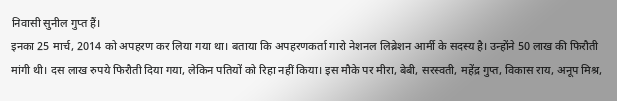निवासी सुनील गुप्त हैं।
इनका 25 मार्च, 2014 को अपहरण कर लिया गया था। बताया कि अपहरणकर्ता गारो नेशनल लिब्रेशन आर्मी के सदस्य है। उन्होंने 50 लाख की फिरौती मांगी थी। दस लाख रुपये फिरौती दिया गया, लेकिन पतियों को रिहा नहीं किया। इस मौके पर मीरा, बेबी, सरस्वती, महेंद्र गुप्त, विकास राय, अनूप मिश्र,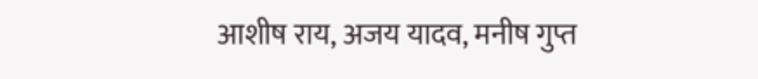आशीष राय, अजय यादव, मनीष गुप्त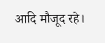आदि मौजूद रहे।